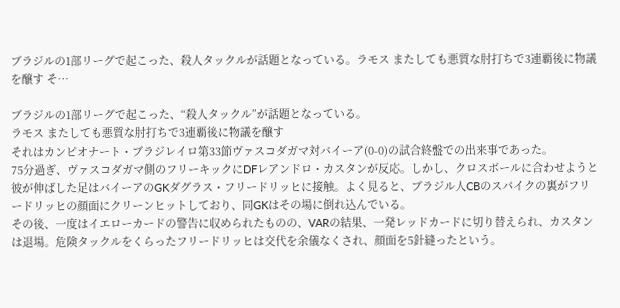ブラジルの1部リーグで起こった、殺人タックルが話題となっている。ラモス またしても悪質な肘打ちで3連覇後に物議を醸す そ…

ブラジルの1部リーグで起こった、“殺人タックル”が話題となっている。
ラモス またしても悪質な肘打ちで3連覇後に物議を醸す
それはカンピオナート・ブラジレイロ第33節ヴァスコダガマ対バイーア(0-0)の試合終盤での出来事であった。
75分過ぎ、ヴァスコダガマ側のフリーキックにDFレアンドロ・カスタンが反応。しかし、クロスボールに合わせようと彼が伸ばした足はバイーアのGKダグラス・フリードリッヒに接触。よく見ると、ブラジル人CBのスパイクの裏がフリードリッヒの顔面にクリーンヒットしており、同GKはその場に倒れ込んでいる。
その後、一度はイエローカードの警告に収められたものの、VARの結果、一発レッドカードに切り替えられ、カスタンは退場。危険タックルをくらったフリードリッヒは交代を余儀なくされ、顔面を5針縫ったという。